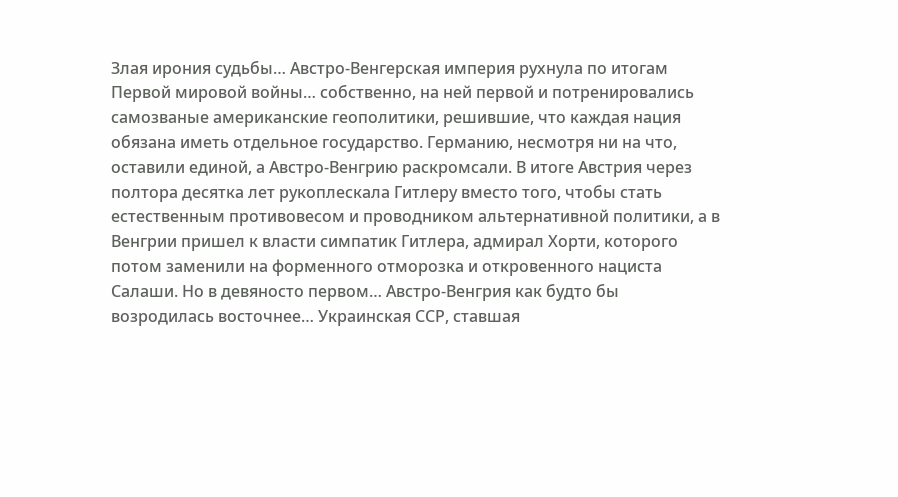Злая ирония судьбы… Австро‑Венгерская империя рухнула по итогам Первой мировой войны… собственно, на ней первой и потренировались самозваные американские геополитики, решившие, что каждая нация обязана иметь отдельное государство. Германию, несмотря ни на что, оставили единой, а Австро‑Венгрию раскромсали. В итоге Австрия через полтора десятка лет рукоплескала Гитлеру вместо того, чтобы стать естественным противовесом и проводником альтернативной политики, а в Венгрии пришел к власти симпатик Гитлера, адмирал Хорти, которого потом заменили на форменного отморозка и откровенного нациста Салаши. Но в девяносто первом… Австро‑Венгрия как будто бы возродилась восточнее… Украинская ССР, ставшая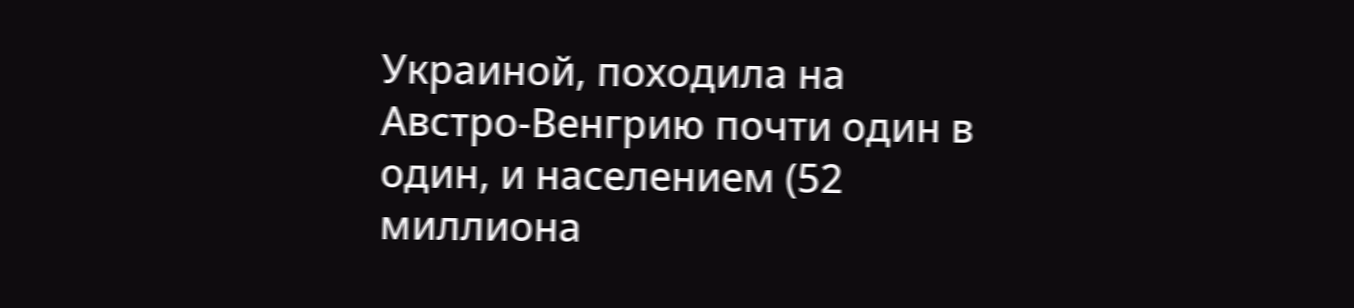Украиной, походила на Австро‑Венгрию почти один в один, и населением (52 миллиона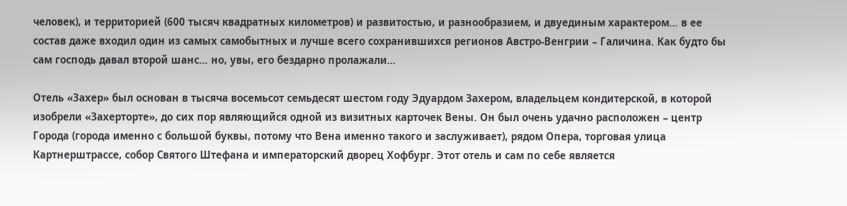человек), и территорией (600 тысяч квадратных километров) и развитостью, и разнообразием, и двуединым характером… в ее состав даже входил один из самых самобытных и лучше всего сохранившихся регионов Австро‑Венгрии – Галичина. Как будто бы сам господь давал второй шанс… но, увы, его бездарно пролажали…

Отель «Захер» был основан в тысяча восемьсот семьдесят шестом году Эдуардом Захером, владельцем кондитерской, в которой изобрели «Захерторте», до сих пор являющийся одной из визитных карточек Вены. Он был очень удачно расположен – центр Города (города именно с большой буквы, потому что Вена именно такого и заслуживает), рядом Опера, торговая улица Картнерштрассе, собор Святого Штефана и императорский дворец Хофбург. Этот отель и сам по себе является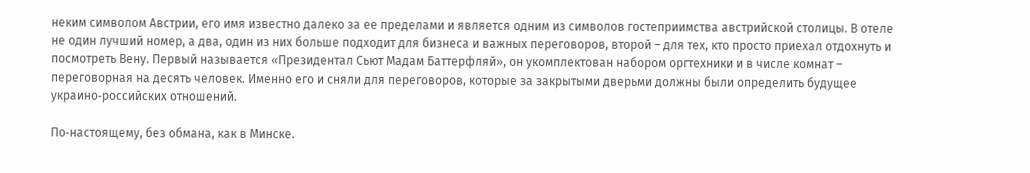неким символом Австрии, его имя известно далеко за ее пределами и является одним из символов гостеприимства австрийской столицы. В отеле не один лучший номер, а два, один из них больше подходит для бизнеса и важных переговоров, второй – для тех, кто просто приехал отдохнуть и посмотреть Вену. Первый называется «Президентал Сьют Мадам Баттерфляй», он укомплектован набором оргтехники и в числе комнат – переговорная на десять человек. Именно его и сняли для переговоров, которые за закрытыми дверьми должны были определить будущее украино‑российских отношений.

По‑настоящему, без обмана, как в Минске.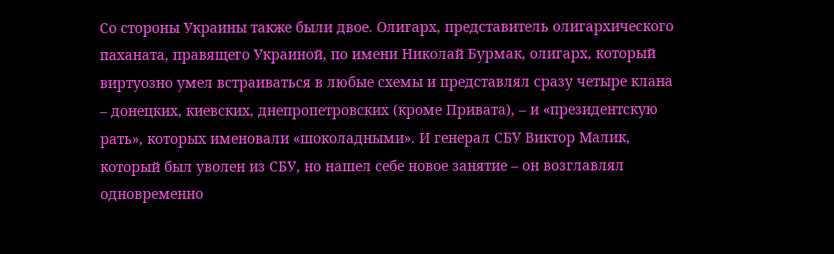Со стороны Украины также были двое. Олигарх, представитель олигархического паханата, правящего Украиной, по имени Николай Бурмак, олигарх, который виртуозно умел встраиваться в любые схемы и представлял сразу четыре клана – донецких, киевских, днепропетровских (кроме Привата), – и «президентскую рать», которых именовали «шоколадными». И генерал СБУ Виктор Малик, который был уволен из СБУ, но нашел себе новое занятие – он возглавлял одновременно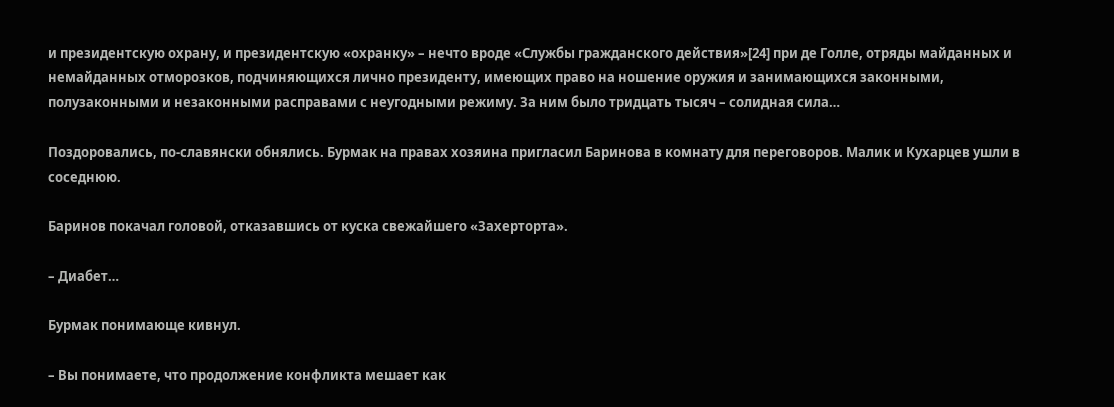и президентскую охрану, и президентскую «охранку» – нечто вроде «Службы гражданского действия»[24] при де Голле, отряды майданных и немайданных отморозков, подчиняющихся лично президенту, имеющих право на ношение оружия и занимающихся законными, полузаконными и незаконными расправами с неугодными режиму. За ним было тридцать тысяч – солидная сила…

Поздоровались, по‑славянски обнялись. Бурмак на правах хозяина пригласил Баринова в комнату для переговоров. Малик и Кухарцев ушли в соседнюю.

Баринов покачал головой, отказавшись от куска свежайшего «Захерторта».

– Диабет…

Бурмак понимающе кивнул.

– Вы понимаете, что продолжение конфликта мешает как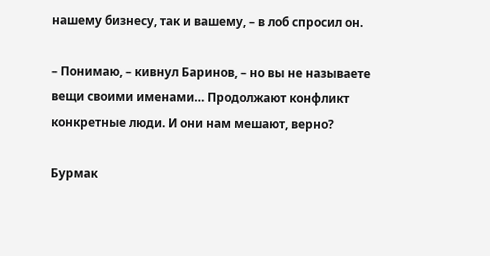нашему бизнесу, так и вашему, – в лоб спросил он.

– Понимаю, – кивнул Баринов, – но вы не называете вещи своими именами… Продолжают конфликт конкретные люди. И они нам мешают, верно?

Бурмак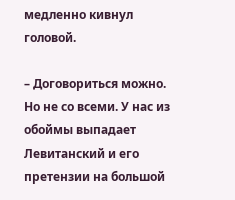медленно кивнул головой.

– Договориться можно. Но не со всеми. У нас из обоймы выпадает Левитанский и его претензии на большой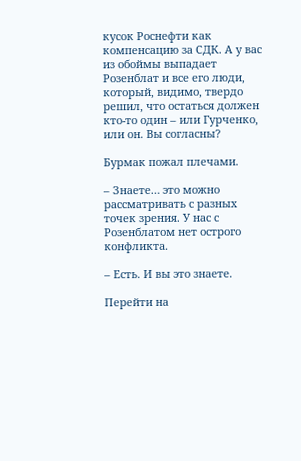кусок Роснефти как компенсацию за СДК. А у вас из обоймы выпадает Розенблат и все его люди, который, видимо, твердо решил, что остаться должен кто‑то один – или Гурченко, или он. Вы согласны?

Бурмак пожал плечами.

– Знаете… это можно рассматривать с разных точек зрения. У нас с Розенблатом нет острого конфликта.

– Есть. И вы это знаете.

Перейти на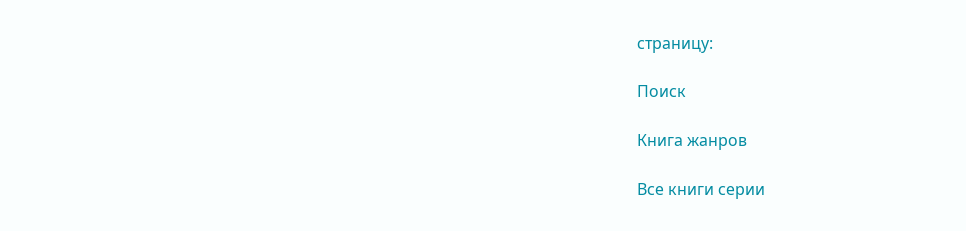страницу:

Поиск

Книга жанров

Все книги серии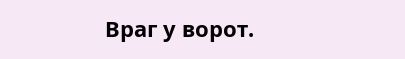Враг у ворот.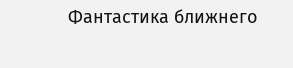Фантастика ближнего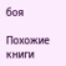боя

Похожие книги